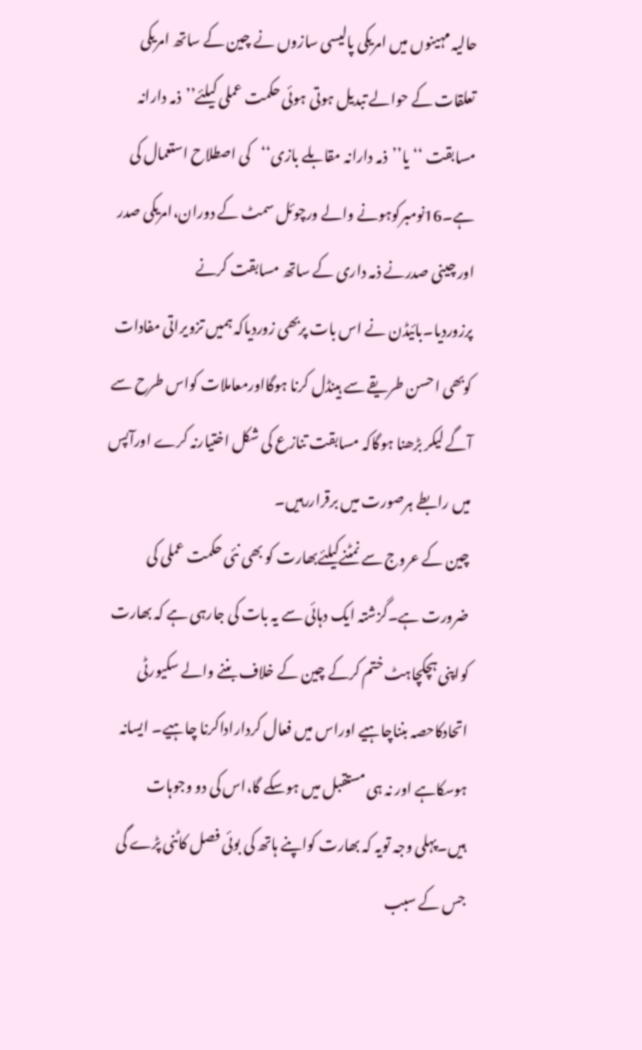حالیہ مہینوں میں امریکی پالیسی سازوں نے چین کے ساتھ امریکی تعلقات کے حوالے تبدیل ہوتی ہوئی حکمت عملی کیلئے’’ذمہ دارانہ مسابقت ‘‘یا’’ذمہ دارانہ مقابلے بازی‘‘کی اصطلاح استعمال کی ہے۔16نومبرکوہونے والے ورچوئل سمٹ کے دوران،امریکی صدر اور چینی صدرنے ذمہ داری کے ساتھ مسابقت کرنے پرزوردیا۔بائیڈن نے اس بات پربھی زوردیاکہ ہمیں تزویراتی مفادات کوبھی احسن طریقے سے ہینڈل کرنا ہوگااورمعاملات کواس طرح سے آگے لیکر بڑھنا ہوگاکہ مسابقت تنازع کی شکل اختیارنہ کرے اورآپس میں رابطے ہرصورت میں برقراررہیں۔
چین کے عروج سے نمٹنےکیلئےبھارت کو بھی نئی حکمت عملی کی ضرورت ہے۔گزشتہ ایک دہائی سے یہ بات کی جارہی ہے کہ بھارت کواپنی ہچکچاہٹ ختم کرکے چین کے خلاف بننے والے سکیورٹی اتحادکاحصہ بنناچاہیے اوراس میں فعال کرداراداکرنا چاہیے۔ ایسانہ ہوسکاہے اور نہ ہی مستقبل میں ہوسکے گا،اس کی دو وجوہات ہیں۔پہلی وجہ تویہ کہ بھارت کواپنے ہاتھ کی بوئی فصل کاٹنی پڑے گی جس کے سبب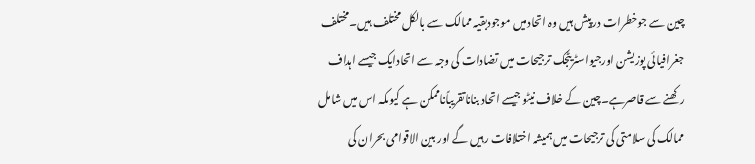چین سے جوخطرات درپیش ہیں وہ اتحادمیں موجودبقیہ ممالک سے بالکل مختلف ہیں۔مختلف جغرافیائی پوزیشن اورجیواسٹریٹجک ترجیحات میں تضادات کی وجہ سے اتحادایک جیسے اہداف رکھنے سے قاصرہے۔چین کے خلاف نیٹو جیسے اتحاد بناناتقریباًناممکن ہے کیوںکہ اس میں شامل ممالک کی سلامتی کی ترجیحات میں ہمیشہ اختلافات رہیں گے اور بین الاقوامی بحران کی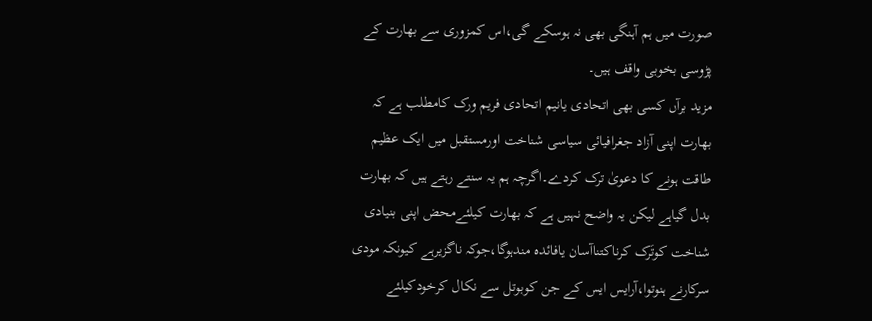صورت میں ہم آہنگی بھی نہ ہوسکے گی،اس کمزوری سے بھارت کے پڑوسی بخوبی واقف ہیں۔
مزید برآں کسی بھی اتحادی یانیم اتحادی فریم ورک کامطلب ہے کہ بھارت اپنی آزاد جغرافیائی سیاسی شناخت اورمستقبل میں ایک عظیم طاقت ہونے کا دعویٰ ترک کردے۔اگرچہ ہم یہ سنتے رہتے ہیں کہ بھارت بدل گیاہے لیکن یہ واضح نہیں ہے کہ بھارت کیلئےمحض اپنی بنیادی شناخت کوتَرک کرناکتناآسان یافائدہ مندہوگا،جوکہ ناگزیرہے کیونکہ مودی سرکارنے ہنوتوا،آرایس ایس کے جن کوبوتل سے نکال کرخودکیلئے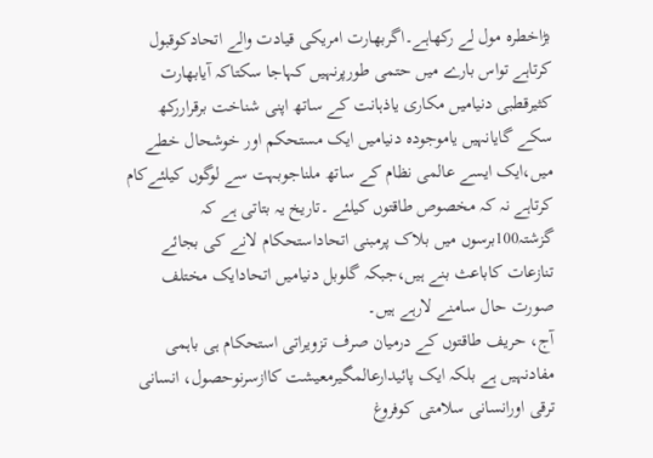بڑاخطرہ مول لے رکھاہے۔اگربھارت امریکی قیادت والے اتحادکوقبول کرتاہے تواس بارے میں حتمی طورپرنہیں کہاجا سکتاکہ آیابھارت کثیرقطبی دنیامیں مکاری یاذہانت کے ساتھ اپنی شناخت برقراررکھ سکے گایانہیں یاموجودہ دنیامیں ایک مستحکم اور خوشحال خطے میں،ایک ایسے عالمی نظام کے ساتھ ملناجوبہت سے لوگوں کیلئےکام کرتاہے نہ کہ مخصوص طاقتوں کیلئے ۔تاریخ یہ بتاتی ہے کہ گزشتہ100برسوں میں بلاک پرمبنی اتحاداستحکام لانے کی بجائے تنازعات کاباعث بنے ہیں،جبکہ گلوبل دنیامیں اتحادایک مختلف صورت حال سامنے لارہے ہیں۔
آج، حریف طاقتوں کے درمیان صرف تزویراتی استحکام ہی باہمی مفادنہیں ہے بلکہ ایک پائیدارعالمگیرمعیشت کاازسرنوحصول، انسانی ترقی اورانسانی سلامتی کوفروغ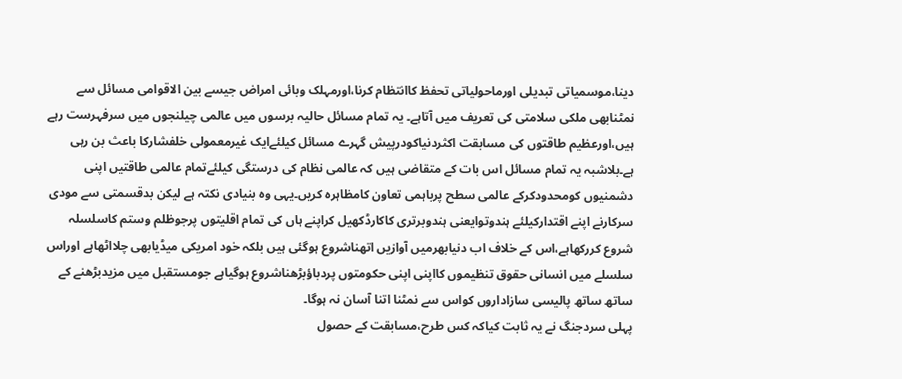دینا،موسمیاتی تبدیلی اورماحولیاتی تحفظ کاانتظام کرنا،اورمہلک وبائی امراض جیسے بین الاقوامی مسائل سے نمٹنابھی ملکی سلامتی کی تعریف میں آتاہے۔ یہ تمام مسائل حالیہ برسوں میں عالمی چیلنجوں میں سرفہرست رہے ہیں،اورعظیم طاقتوں کی مسابقت اکثردنیاکودرپیش گہرے مسائل کیلئےایک غیرمعمولی خلفشارکا باعث بن رہی ہے۔بلاشبہ یہ تمام مسائل اس بات کے متقاضی ہیں کہ عالمی نظام کی درستگی کیلئےتمام عالمی طاقتیں اپنی دشمنیوں کومحدودکرکے عالمی سطح پرباہمی تعاون کامظاہرہ کریں۔یہی وہ بنیادی نکتہ ہے لیکن بدقسمتی سے مودی سرکارنے اپنے اقتدارکیلئے ہندوتوایعنی ہندوبرتری کاکارڈکھیل کراپنے ہاں کی تمام اقلیتوں پرجوظلم وستم کاسلسلہ شروع کررکھاہے،اس کے خلاف اب دنیابھرمیں آوازیں اتھناشروع ہوگئی ہیں بلکہ خود امریکی میڈیابھی چلااٹھاہے اوراس سلسلے میں انسانی حقوق تنظیموں کااپنی اپنی حکومتوں پردباؤبڑھناشروع ہوگیاہے جومستقبل میں مزیدبڑھنے کے ساتھ ساتھ پالیسی سازاداروں کواس سے نمٹنا اتنا آسان نہ ہوگا۔
پہلی سردجنگ نے یہ ثابت کیاکہ کس طرح،مسابقت کے حصول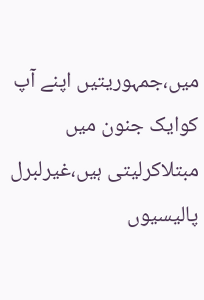میں،جمہوریتیں اپنے آپ کوایک جنون میں مبتلاکرلیتی ہیں،غیرلبرل پالیسیوں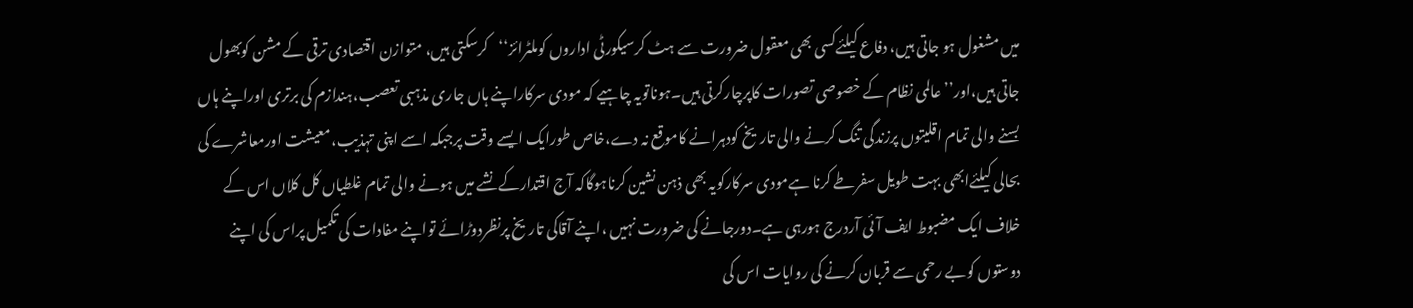میں مشغول ہو جاتی ہیں، دفاع کیلئےکسی بھی معقول ضرورت سے ہٹ کرسیکورٹی اداروں کوملٹرائز‘‘کرسکتی ہیں، متوازن اقتصادی ترقی کے مشن کوبھول جاتی ہیں،اور’’ عالمی نظام کے خصوصی تصورات کاپرچارکرتی ہیں۔ہوناتویہ چاہیے کہ مودی سرکاراپنے ہاں جاری مذہبی تعصب،ہندازم کی برتری اوراپنے ہاں بسنے والی تمام اقلیتوں پرزندگی تنگ کرنے والی تاریخ کودہرانے کاموقع نہ دے،خاص طورایک ایسے وقت پرجبکہ اسے اپنی تہذیب،معیشت اورمعاشرے کی بحالی کیلئےابھی بہت طویل سفرطے کرنا ہےمودی سرکارکویہ بھی ذہن نشین کرناہوگاکہ آج اقتدارکے نشے میں ہونے والی تمام غلطیاں کل کلاں اس کے خلاف ایک مضبوط ایف آئی آردرج ہورہی ہے۔دورجانے کی ضرورت نہیں ،اپنے آقاکی تاریخ پرنظردوڑائے تواپنے مفادات کی تکمیل پراس کی اپنے دوستوں کوبے رحمی سے قربان کرنے کی روایات اس کی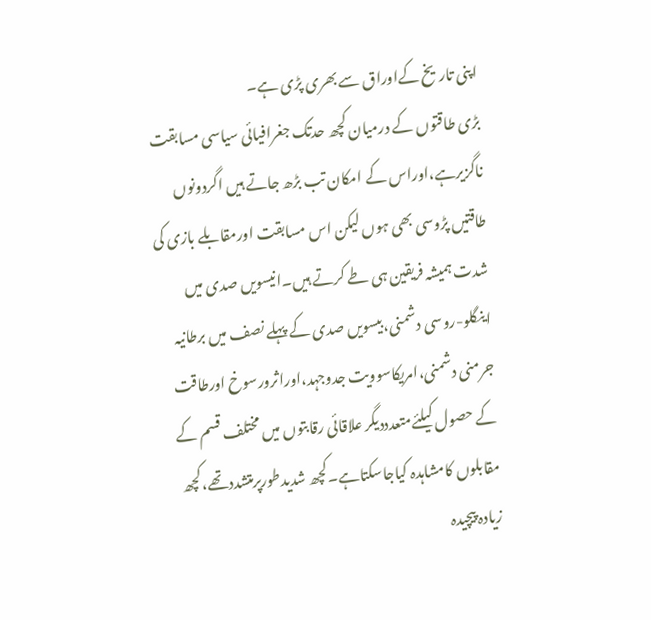اپنی تاریخ کےاوراق سے بھری پڑی ہے۔
بڑی طاقتوں کے درمیان کچھ حدتک جغرافیائی سیاسی مسابقت ناگزیرہے،اوراس کے امکان تب بڑھ جاتے ہیں اگردونوں طاقتیں پڑوسی بھی ہوں لیکن اس مسابقت اورمقابلے بازی کی شدت ہمیشہ فریقین ہی طے کرتے ہیں۔انیسویں صدی میں اینگلو-روسی دشمنی،بیسویں صدی کے پہلے نصف میں برطانیہ جرمنی دشمنی،امریکاسوویت جدوجہد،اوراثرورسوخ اورطاقت کے حصول کیلئےمتعدددیگر علاقائی رقابتوں میں مختلف قسم کے مقابلوں کامشاہدہ کیاجاسکتاہے۔کچھ شدیدطورپرمتشددتھے،کچھ زیادہ پیچیدہ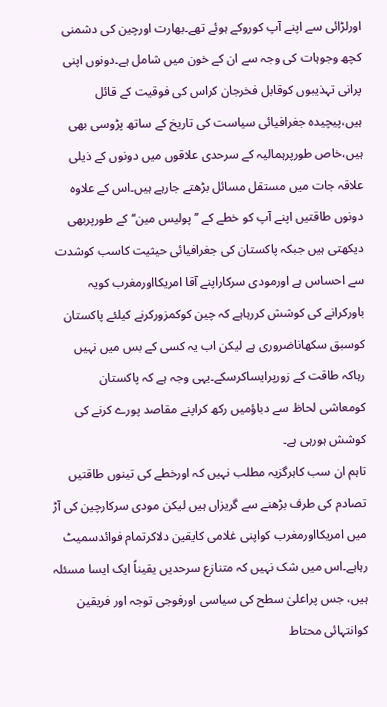اورلڑائی سے اپنے آپ کوروکے ہوئے تھے۔بھارت اورچین کی دشمنی کچھ وجوہات کی وجہ سے ان کے خون میں شامل ہے۔دونوں اپنی پرانی تہذیبوں کوقابل فخرجان کراس کی فوقیت کے قائل ہیں،پیچیدہ جغرافیائی سیاست کی تاریخ کے ساتھ پڑوسی بھی ہیں،خاص طورپرہمالیہ کے سرحدی علاقوں میں دونوں کے ذیلی علاقہ جات میں مستقل مسائل بڑھتے جارہے ہیں۔اس کے علاوہ دونوں طاقتیں اپنے آپ کو خطے کے ’’پولیس مین‘‘ کے طورپربھی دیکھتی ہیں جبکہ پاکستان کی جغرافیائی حیثیت کاسب کوشدت سے احساس ہے اورمودی سرکاراپنے آقا امریکااورمغرب کویہ باورکرانے کی کوشش کررہاہے کہ چین کوکمزورکرنے کیلئے پاکستان کوسبق سکھاناضروری ہے لیکن اب یہ کسی کے بس میں نہیں رہاکہ طاقت کے زورپرایساکرسکے۔یہی وجہ ہے کہ پاکستان کومعاشی لحاظ سے دباؤمیں رکھ کراپنے مقاصد پورے کرنے کی کوشش ہورہی ہے۔
تاہم ان سب کاہرگزیہ مطلب نہیں کہ اورخطے کی تینوں طاقتیں تصادم کی طرف بڑھنے سے گریزاں ہیں لیکن مودی سرکارچین کی آڑ میں امریکااورمغرب کواپنی غلامی کایقین دلاکرتمام فوائدسمیٹ رہاہے۔اس میں شک نہیں کہ متنازع سرحدیں یقیناً ایک ایسا مسئلہ ہیں، جس پراعلیٰ سطح کی سیاسی اورفوجی توجہ اور فریقین کوانتہائی محتاط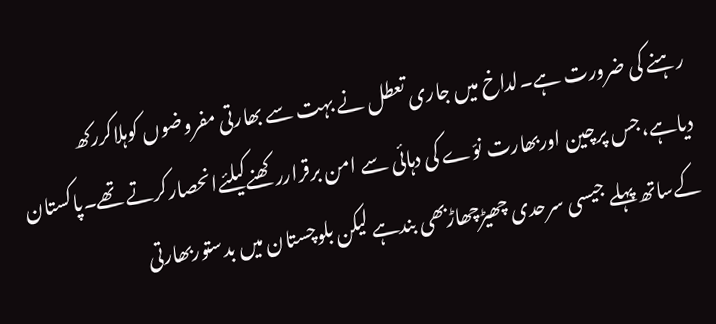رہنے کی ضرورت ہے۔لداخ میں جاری تعطل نے بہت سے بھارتی مفروضوں کوہلاکررکھ دیاہے،جس پرچین اوربھارت نوّے کی دہائی سے امن برقراررکھنےکیلئےانحصارکرتے تھے۔پاکستان کےساتھ پہلے جیسی سرحدی چھیڑچھاڑبھی بندہے لیکن بلوچستان میں بدستوربھارتی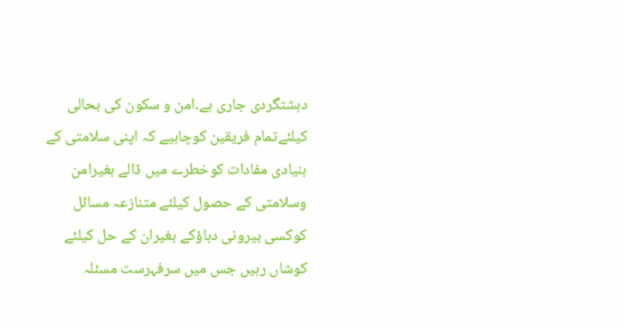دہشتگردی جاری ہے۔امن و سکون کی بحالی کیلئےتمام فریقین کوچاہیے کہ اپنی سلامتی کے بنیادی مفادات کوخطرے میں ڈالے بغیرامن وسلامتی کے حصول کیلئے متنازعہ مسائل کوکسی بیرونی دباؤکے بغیران کے حل کیلئے کوشاں رہیں جس میں سرفہرست مسئلہ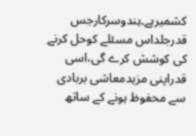کشمیرہے۔ہندوسرکارجس قدرجلداس مسئلے کوحل کرنے کی کوشش کرے گی،اسی قدراپنی مزیدمعاشی بربادی سے محفوظ ہونے کے ساتھ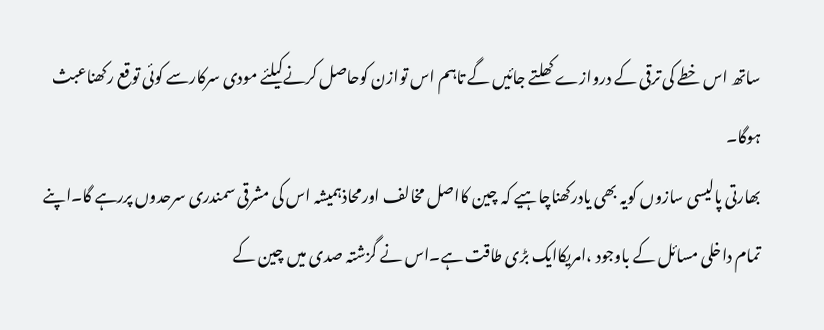ساتھ اس خطے کی ترقی کے دروازے کھلتے جائیں گے تاہم اس توازن کوحاصل کرنےکیلئے مودی سرکارسے کوئی توقع رکھناعبث ہوگا۔
بھارتی پالیسی سازوں کویہ بھی یادرکھناچاہیے کہ چین کااصل مخالف اورمحاذہمیشہ اس کی مشرقی سمندری سرحدوں پررہے گا۔اپنے تمام داخلی مسائل کے باوجود ،امریکاایک بڑی طاقت ہے۔اس نے گزشتہ صدی میں چین کے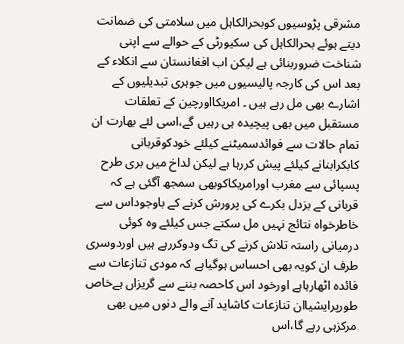مشرقی پڑوسیوں کوبحرالکاہل میں سلامتی کی ضمانت دیتے ہوئے بحرالکاہل کی سکیورٹی کے حوالے سے اپنی شناخت ضروربنائی ہے لیکن اب افغانستان سے انکلاء کے بعد اس کی کارجہ پالیسیوں میں جوہری تبدیلیوں کے اشارے بھی مل رہے ہیں ۔ امریکااورچین کے تعلقات مستقبل میں بھی پیچیدہ ہی رہیں گے،اسی لئے بھارت ان تمام حالات سے فوائدسمیٹنے کیلئے خودکوقربانی کابکرابنانے کیلئے پیش کررہا ہے لیکن لداخ میں بری طرح پسپائی سے مغرب اورامریکاکوبھی سمجھ آگئی ہے کہ قربانی کے بزدل بکرے کی پرورش کرنے کے باوجوداس سے خاطرخواہ نتائج نہیں مل سکتے جس کیلئے وہ کوئی درمیانی راستہ تلاش کرنے کی تگ ودوکررہے ہیں اوردوسری طرف ان کویہ بھی احساس ہوگیاہے کہ مودی تنازعات سے فائدہ اٹھارہاہے اورخود اس کاحصہ بننے سے گریزاں ہےخاص طورپرایشیاان تنازعات کاشاید آنے والے دنوں میں بھی مرکزہی رہے گا،اس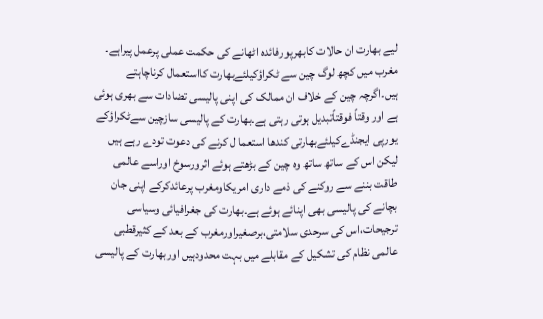لیے بھارت ان حالات کابھرپورفائدہ اٹھانے کی حکمت عملی پرعمل پیراہے۔
مغرب میں کچھ لوگ چین سے ٹکراؤکیلئےبھارت کااستعمال کرناچاہتے ہیں۔اگرچہ چین کے خلاف ان ممالک کی اپنی پالیسی تضادات سے بھری ہوئی ہے اور وقتاً فوقتاًتبدیل ہوتی رہتی ہے۔بھارت کے پالیسی سازچین سےٹکراؤکے یورپی ایجنڈےکیلئےبھارتی کندھا استعما ل کرنے کی دعوت تودے رہے ہیں لیکن اس کے ساتھ ساتھ وہ چین کے بڑھتے ہوئے اثرورسوخ اوراسے عالمی طاقت بننے سے روکنے کی ذمے داری امریکاومغرب پرعائدکرکے اپنی جان بچانے کی پالیسی بھی اپنائے ہوئے ہے۔بھارت کی جغرافیائی وسیاسی ترجیحات،اس کی سرحدی سلامتی،برصغیراورمغرب کے بعد کے کثیرقطبی عالمی نظام کی تشکیل کے مقابلے میں بہت محدودہیں اوربھارت کے پالیسی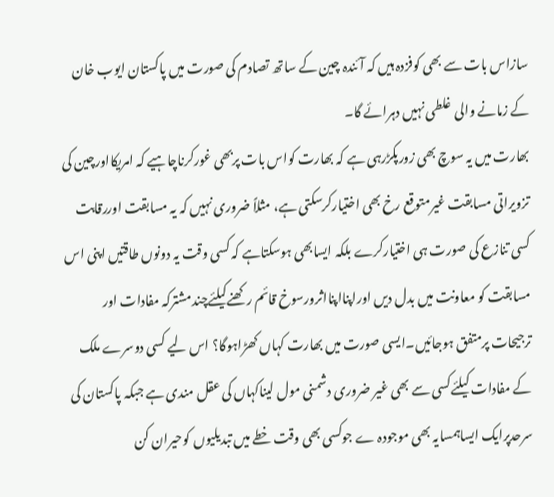سازاس بات سے بھی کوفزدہ ہیں کہ آئندہ چین کے ساتھ تصادم کی صورت میں پاکستان ایوب خان کے زمانے والی غلطی نہیں دہرائے گا۔
بھارت میں یہ سوچ بھی زورپکڑرہی ہے کہ بھارت کواس بات پربھی غورکرناچاہیے کہ امریکااورچین کی تزویراتی مسابقت غیرمتوقع رخ بھی اختیارکرسکتی ہے، مثلاً ضروری نہیں کہ یہ مسابقت اوررقابت کسی تنازع کی صورت ہی اختیارکرے بلکہ ایسابھی ہوسکتاہے کہ کسی وقت یہ دونوں طاقتیں اپنی اس مسابقت کو معاونت میں بدل دیں اوراپنااپنااثرورسوخ قائم رکھنےکیلئےچندمشترکہ مفادات اور ترجیحات پرمتفق ہوجائیں۔ایسی صورت میں بھارت کہاں کھڑاہوگا؟ اس لیے کسی دوسرے ملک کے مفادات کیلئےکسی سے بھی غیر ضروری دشمنی مول لیناکہاں کی عقل مندی ہے جبکہ پاکستان کی سرحدپرایک ایساہمسایہ بھی موجودہ ے جوکسی بھی وقت خطے میں تبدیلیوں کوحیران کن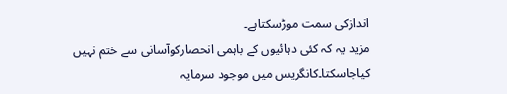اندازکی سمت موڑسکتاہے۔
مزید یہ کہ کئی دہائیوں کے باہمی انحصارکوآسانی سے ختم نہیں کیاجاسکتا۔کانگریس میں موجود سرمایہ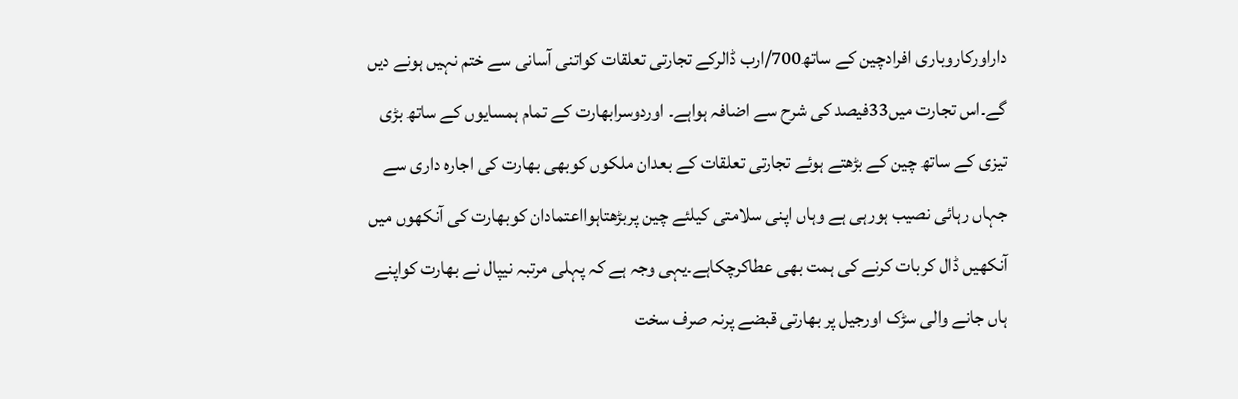داراورکاروباری افرادچین کے ساتھ700/ارب ڈالرکے تجارتی تعلقات کواتنی آسانی سے ختم نہیں ہونے دیں گے۔اس تجارت میں33فیصد کی شرح سے اضافہ ہواہے۔ اوردوسرابھارت کے تمام ہمسایوں کے ساتھ بڑی تیزی کے ساتھ چین کے بڑھتے ہوئے تجارتی تعلقات کے بعدان ملکوں کوبھی بھارت کی اجارہ داری سے جہاں رہائی نصیب ہورہی ہے وہاں اپنی سلامتی کیلئے چین پربڑھتاہوااعتمادان کوبھارت کی آنکھوں میں آنکھیں ڈال کربات کرنے کی ہمت بھی عطاکرچکاہے۔یہی وجہ ہے کہ پہلی مرتبہ نیپال نے بھارت کواپنے ہاں جانے والی سڑک اورجیل پر بھارتی قبضے پرنہ صرف سخت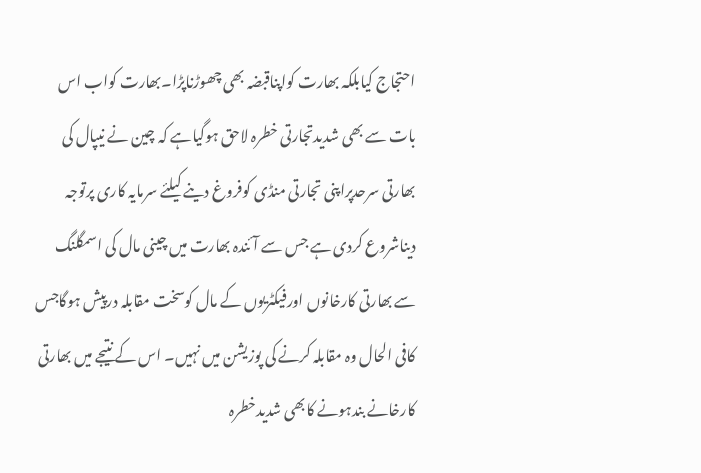احتجاج کیابلکہ بھارت کواپناقبضہ بھی چھوڑناپڑا۔بھارت کواب اس بات سے بھی شدیدتجارتی خطرہ لاحق ہوگیاہے کہ چین نے نیپال کی بھارتی سرحدپراپنی تجارتی منڈی کوفروغ دینے کیلئے سرمایہ کاری پرتوجہ دیناشروع کردی ہے جس سے آئندہ بھارت میں چینی مال کی اسمگلنگ سے بھارتی کارخانوں اورفیکٹریوں کے مال کوسخت مقابلہ درپیش ہوگاجس کافی الحال وہ مقابلہ کرنے کی پوزیشن میں نہیں۔ اس کے نتیجے میں بھارتی کارخانے بندہونے کابھی شدیدخطرہ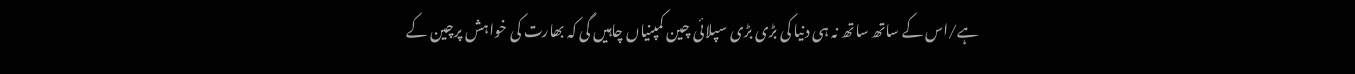ہے/اس کے ساتھ ساتھ نہ ہی دنیا کی بڑی بڑی سپلائی چین کمپنیاں چاہیں گی کہ بھارت کی خواہش پرچین کے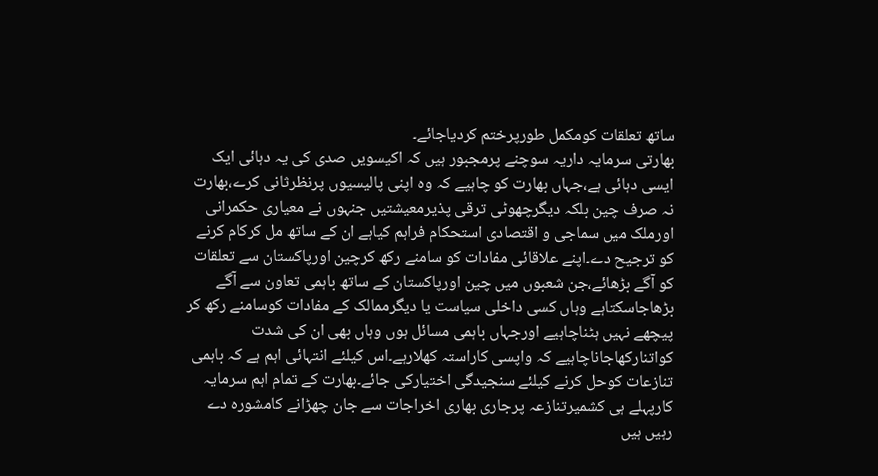ساتھ تعلقات کومکمل طورپرختم کردیاجائے۔
بھارتی سرمایہ داریہ سوچنے پرمجبور ہیں کہ اکیسویں صدی کی یہ دہائی ایک ایسی دہائی ہے،جہاں بھارت کو چاہیے کہ وہ اپنی پالیسیوں پرنظرثانی کرے،بھارت نہ صرف چین بلکہ دیگرچھوٹی ترقی پذیرمعیشتیں جنہوں نے معیاری حکمرانی اورملک میں سماجی و اقتصادی استحکام فراہم کیاہے ان کے ساتھ مل کرکام کرنے کو ترجیح دے۔اپنے علاقائی مفادات کو سامنے رکھ کرچین اورپاکستان سے تعلقات کو آگے بڑھائے،جن شعبوں میں چین اورپاکستان کے ساتھ باہمی تعاون سے آگے بڑھاجاسکتاہے وہاں کسی داخلی سیاست یا دیگرممالک کے مفادات کوسامنے رکھ کر پیچھے نہیں ہٹناچاہیے اورجہاں باہمی مسائل ہوں وہاں بھی ان کی شدت کواتنارکھاجاناچاہیے کہ واپسی کاراستہ کھلارہے۔اس کیلئے انتہائی اہم ہے کہ باہمی تنازعات کوحل کرنے کیلئے سنجیدگی اختیارکی جائے۔بھارت کے تمام اہم سرمایہ کارپہلے ہی کشمیرتنازعہ پرجاری بھاری اخراجات سے جان چھڑانے کامشورہ دے رہیں ہیں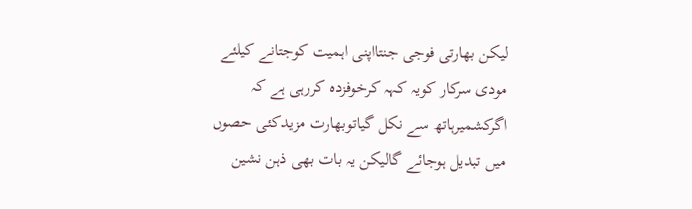لیکن بھارتی فوجی جنتااپنی اہمیت کوجتانے کیلئے مودی سرکار کویہ کہہ کرخوفزدہ کررہی ہے کہ اگرکشمیرہاتھ سے نکل گیاتوبھارت مزیدکئی حصوں میں تبدیل ہوجائے گالیکن یہ بات بھی ذہن نشین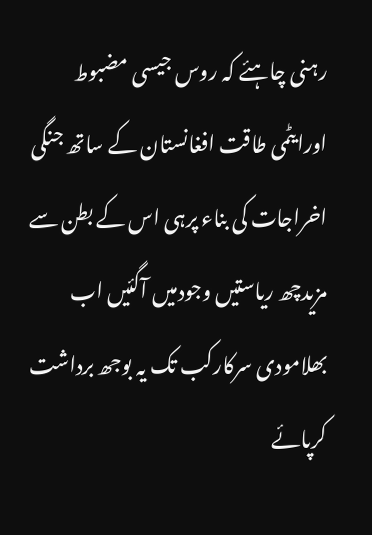رہنی چاہئے کہ روس جیسی مضبوط اورایٹمی طاقت افغانستان کے ساتھ جنگی اخراجات کی بناء پرہی اس کے بطن سے مزیدچھ ریاستیں وجودمیں آگئیں اب بھلامودی سرکارکب تک یہ بوجھ برداشت کرپائے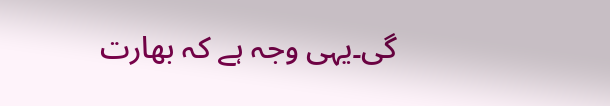گی۔یہی وجہ ہے کہ بھارت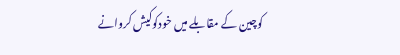کوچین کے مقابلے میں خودکوکیش کروانے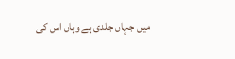میں جہاں جلدی ہے وہاں اس کی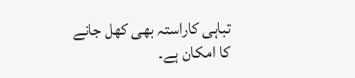تباہی کاراستہ بھی کھل جانے کا امکان ہے۔